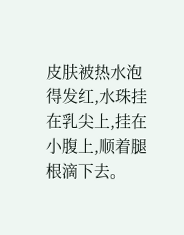皮肤被热水泡得发红,水珠挂在乳尖上,挂在小腹上,顺着腿根滴下去。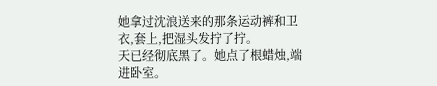她拿过沈浪送来的那条运动裤和卫衣,套上,把湿头发拧了拧。
天已经彻底黑了。她点了根蜡烛,端进卧室。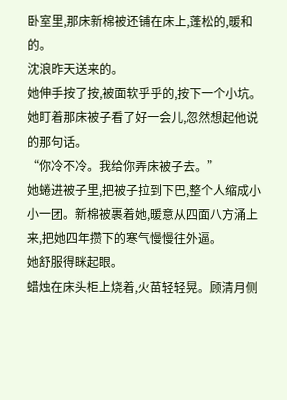卧室里,那床新棉被还铺在床上,蓬松的,暖和的。
沈浪昨天送来的。
她伸手按了按,被面软乎乎的,按下一个小坑。
她盯着那床被子看了好一会儿,忽然想起他说的那句话。
“你冷不冷。我给你弄床被子去。”
她蜷进被子里,把被子拉到下巴,整个人缩成小小一团。新棉被裹着她,暖意从四面八方涌上来,把她四年攒下的寒气慢慢往外逼。
她舒服得眯起眼。
蜡烛在床头柜上烧着,火苗轻轻晃。顾清月侧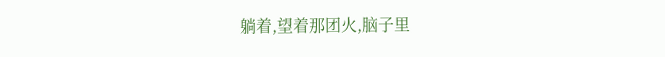躺着,望着那团火,脑子里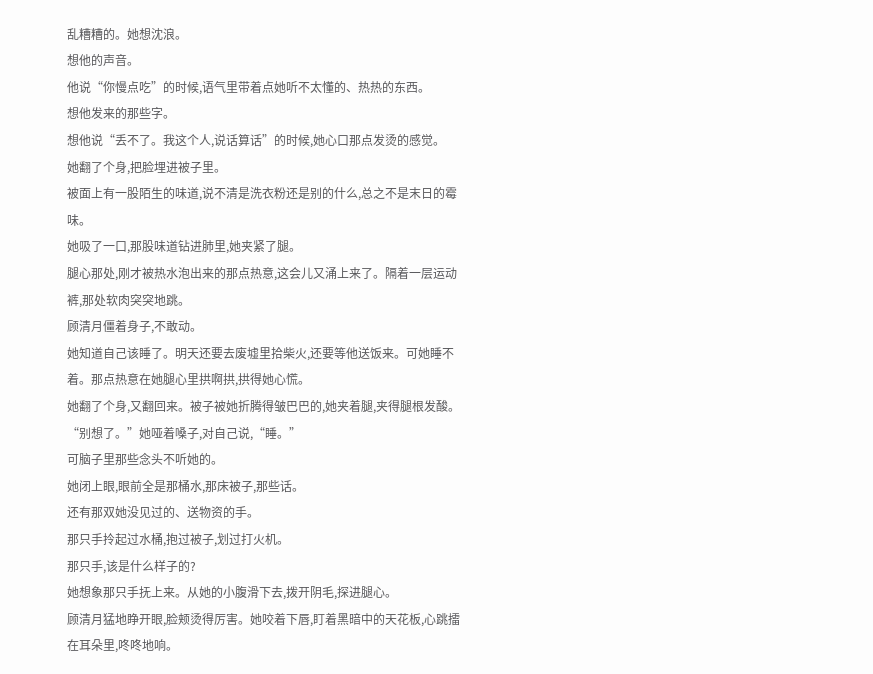乱糟糟的。她想沈浪。
想他的声音。
他说“你慢点吃”的时候,语气里带着点她听不太懂的、热热的东西。
想他发来的那些字。
想他说“丢不了。我这个人,说话算话”的时候,她心口那点发烫的感觉。
她翻了个身,把脸埋进被子里。
被面上有一股陌生的味道,说不清是洗衣粉还是别的什么,总之不是末日的霉味。
她吸了一口,那股味道钻进肺里,她夹紧了腿。
腿心那处,刚才被热水泡出来的那点热意,这会儿又涌上来了。隔着一层运动裤,那处软肉突突地跳。
顾清月僵着身子,不敢动。
她知道自己该睡了。明天还要去废墟里拾柴火,还要等他送饭来。可她睡不着。那点热意在她腿心里拱啊拱,拱得她心慌。
她翻了个身,又翻回来。被子被她折腾得皱巴巴的,她夹着腿,夹得腿根发酸。
“别想了。”她哑着嗓子,对自己说,“睡。”
可脑子里那些念头不听她的。
她闭上眼,眼前全是那桶水,那床被子,那些话。
还有那双她没见过的、送物资的手。
那只手拎起过水桶,抱过被子,划过打火机。
那只手,该是什么样子的?
她想象那只手抚上来。从她的小腹滑下去,拨开阴毛,探进腿心。
顾清月猛地睁开眼,脸颊烫得厉害。她咬着下唇,盯着黑暗中的天花板,心跳擂在耳朵里,咚咚地响。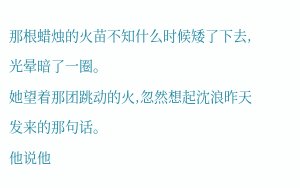那根蜡烛的火苗不知什么时候矮了下去,光晕暗了一圈。
她望着那团跳动的火,忽然想起沈浪昨天发来的那句话。
他说他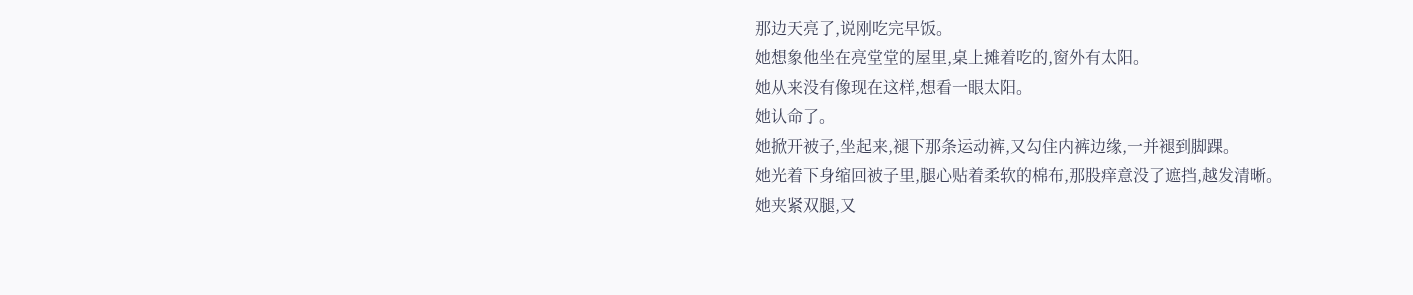那边天亮了,说刚吃完早饭。
她想象他坐在亮堂堂的屋里,桌上摊着吃的,窗外有太阳。
她从来没有像现在这样,想看一眼太阳。
她认命了。
她掀开被子,坐起来,褪下那条运动裤,又勾住内裤边缘,一并褪到脚踝。
她光着下身缩回被子里,腿心贴着柔软的棉布,那股痒意没了遮挡,越发清晰。
她夹紧双腿,又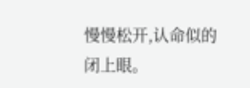慢慢松开,认命似的闭上眼。